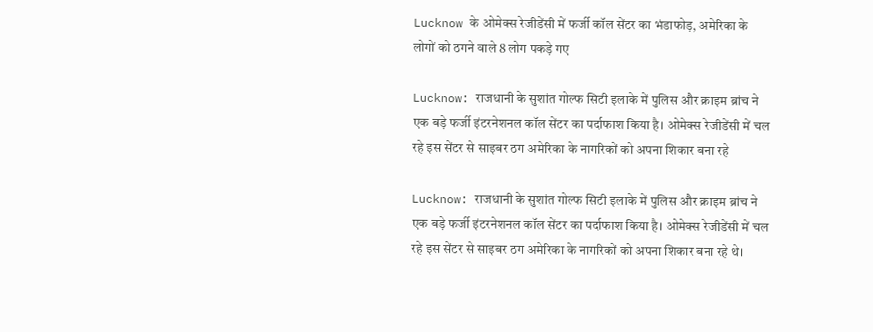Lucknow के ओमेक्स रेजीडेंसी में फर्जी कॉल सेंटर का भंडाफोड़, अमेरिका के लोगों को ठगने वाले 8 लोग पकड़े गए

Lucknow: राजधानी के सुशांत गोल्फ सिटी इलाके में पुलिस और क्राइम ब्रांच ने एक बड़े फर्जी इंटरनेशनल कॉल सेंटर का पर्दाफाश किया है। ओमेक्स रेजीडेंसी में चल रहे इस सेंटर से साइबर ठग अमेरिका के नागरिकों को अपना शिकार बना रहे

Lucknow: राजधानी के सुशांत गोल्फ सिटी इलाके में पुलिस और क्राइम ब्रांच ने एक बड़े फर्जी इंटरनेशनल कॉल सेंटर का पर्दाफाश किया है। ओमेक्स रेजीडेंसी में चल रहे इस सेंटर से साइबर ठग अमेरिका के नागरिकों को अपना शिकार बना रहे थे।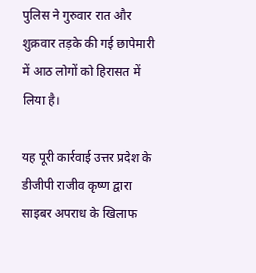पुलिस ने गुरुवार रात और शुक्रवार तड़के की गई छापेमारी में आठ लोगों को हिरासत में लिया है।

यह पूरी कार्रवाई उत्तर प्रदेश के डीजीपी राजीव कृष्ण द्वारा साइबर अपराध के खिलाफ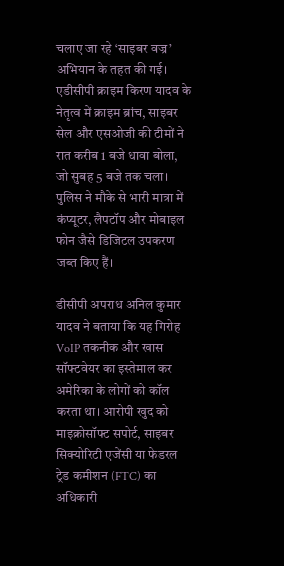चलाए जा रहे ‘साइबर वज्र’ अभियान के तहत की गई। एडीसीपी क्राइम किरण यादव के नेतृत्व में क्राइम ब्रांच, साइबर सेल और एसओजी की टीमों ने रात करीब 1 बजे धावा बोला, जो सुबह 5 बजे तक चला। पुलिस ने मौके से भारी मात्रा में कंप्यूटर, लैपटॉप और मोबाइल फोन जैसे डिजिटल उपकरण जब्त किए हैं।

डीसीपी अपराध अनिल कुमार यादव ने बताया कि यह गिरोह VoIP तकनीक और खास सॉफ्टवेयर का इस्तेमाल कर अमेरिका के लोगों को कॉल करता था। आरोपी खुद को माइक्रोसॉफ्ट सपोर्ट, साइबर सिक्योरिटी एजेंसी या फेडरल ट्रेड कमीशन (FTC) का अधिकारी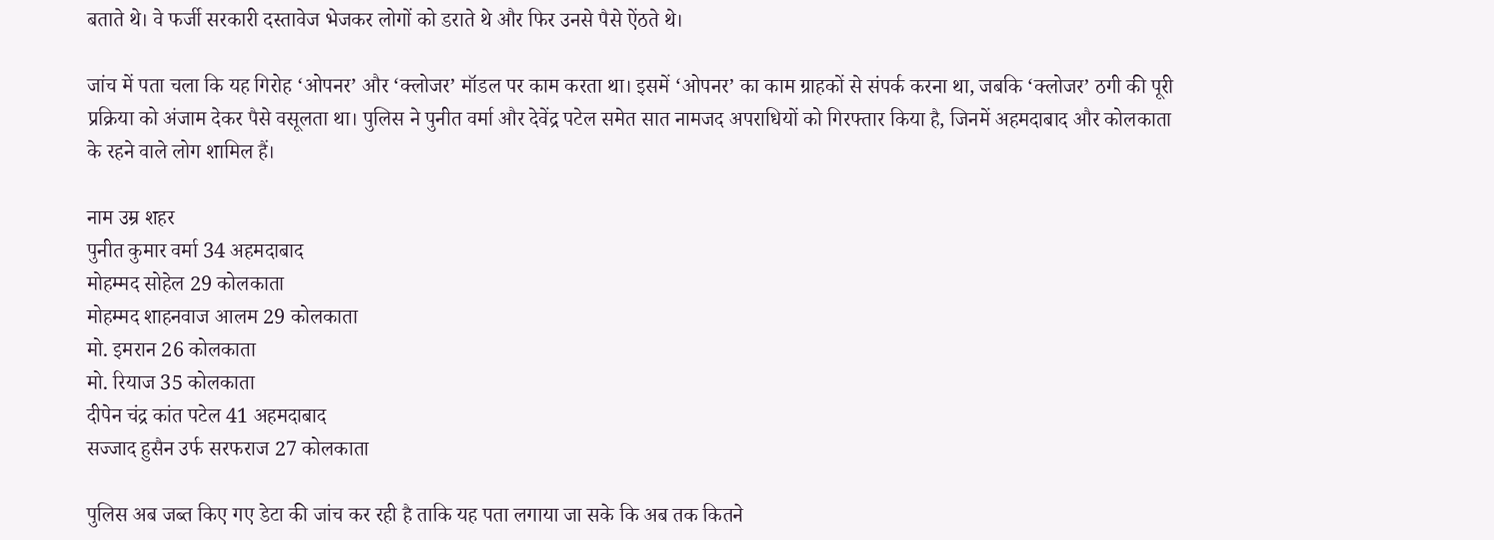बताते थे। वे फर्जी सरकारी दस्तावेज भेजकर लोगों को डराते थे और फिर उनसे पैसे ऐंठते थे।

जांच में पता चला कि यह गिरोह ‘ओपनर’ और ‘क्लोजर’ मॉडल पर काम करता था। इसमें ‘ओपनर’ का काम ग्राहकों से संपर्क करना था, जबकि ‘क्लोजर’ ठगी की पूरी प्रक्रिया को अंजाम देकर पैसे वसूलता था। पुलिस ने पुनीत वर्मा और देवेंद्र पटेल समेत सात नामजद अपराधियों को गिरफ्तार किया है, जिनमें अहमदाबाद और कोलकाता के रहने वाले लोग शामिल हैं।

नाम उम्र शहर
पुनीत कुमार वर्मा 34 अहमदाबाद
मोहम्मद सोहेल 29 कोलकाता
मोहम्मद शाहनवाज आलम 29 कोलकाता
मो. इमरान 26 कोलकाता
मो. रियाज 35 कोलकाता
दीपेन चंद्र कांत पटेल 41 अहमदाबाद
सज्जाद हुसैन उर्फ सरफराज 27 कोलकाता

पुलिस अब जब्त किए गए डेटा की जांच कर रही है ताकि यह पता लगाया जा सके कि अब तक कितने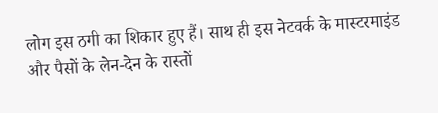लोग इस ठगी का शिकार हुए हैं। साथ ही इस नेटवर्क के मास्टरमाइंड और पैसों के लेन-देन के रास्तों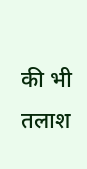की भी तलाश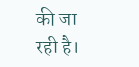की जा रही है।